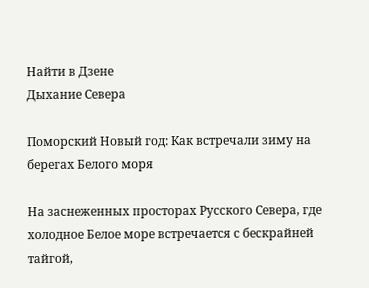Найти в Дзене
Дыхание Севера

Поморский Новый год: Как встречали зиму на берегах Белого моря

На заснеженных просторах Русского Севера, где холодное Белое море встречается с бескрайней тайгой,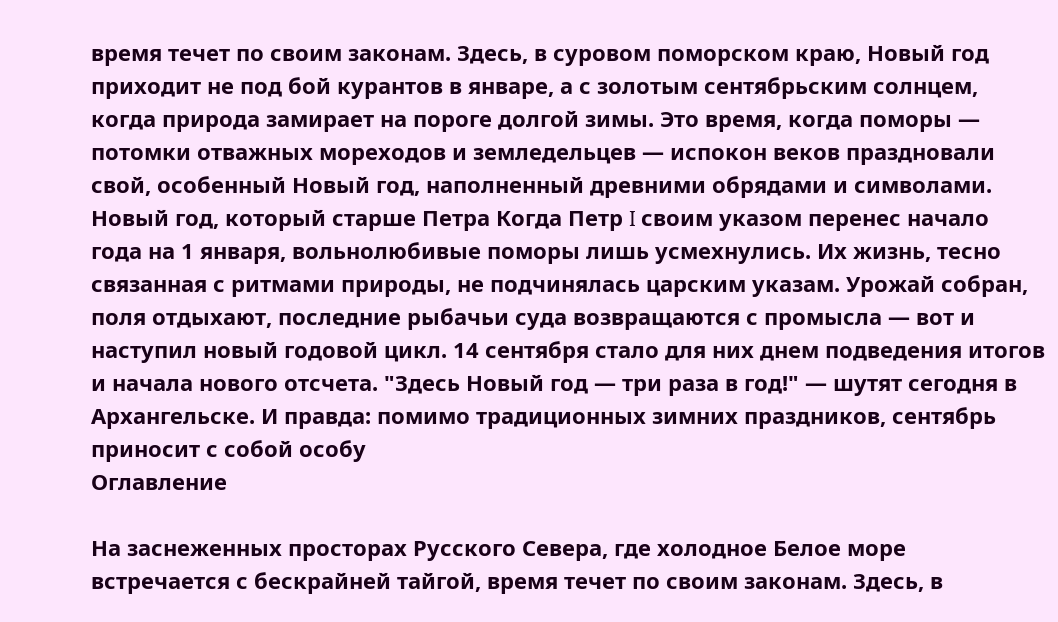время течет по своим законам. Здесь, в суровом поморском краю, Новый год приходит не под бой курантов в январе, а с золотым сентябрьским солнцем, когда природа замирает на пороге долгой зимы. Это время, когда поморы — потомки отважных мореходов и земледельцев — испокон веков праздновали свой, особенный Новый год, наполненный древними обрядами и символами. Новый год, который старше Петра Когда Петр I своим указом перенес начало года на 1 января, вольнолюбивые поморы лишь усмехнулись. Их жизнь, тесно связанная с ритмами природы, не подчинялась царским указам. Урожай собран, поля отдыхают, последние рыбачьи суда возвращаются с промысла — вот и наступил новый годовой цикл. 14 сентября стало для них днем подведения итогов и начала нового отсчета. "Здесь Новый год — три раза в год!" — шутят сегодня в Архангельске. И правда: помимо традиционных зимних праздников, сентябрь приносит с собой особу
Оглавление

На заснеженных просторах Русского Севера, где холодное Белое море встречается с бескрайней тайгой, время течет по своим законам. Здесь, в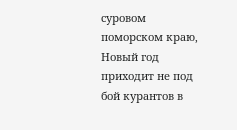суровом поморском краю, Новый год приходит не под бой курантов в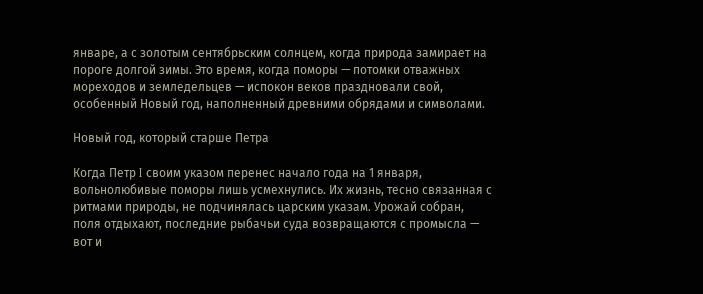январе, а с золотым сентябрьским солнцем, когда природа замирает на пороге долгой зимы. Это время, когда поморы — потомки отважных мореходов и земледельцев — испокон веков праздновали свой, особенный Новый год, наполненный древними обрядами и символами.

Новый год, который старше Петра

Когда Петр I своим указом перенес начало года на 1 января, вольнолюбивые поморы лишь усмехнулись. Их жизнь, тесно связанная с ритмами природы, не подчинялась царским указам. Урожай собран, поля отдыхают, последние рыбачьи суда возвращаются с промысла — вот и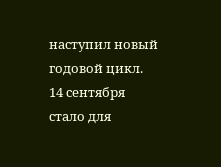наступил новый годовой цикл. 14 сентября стало для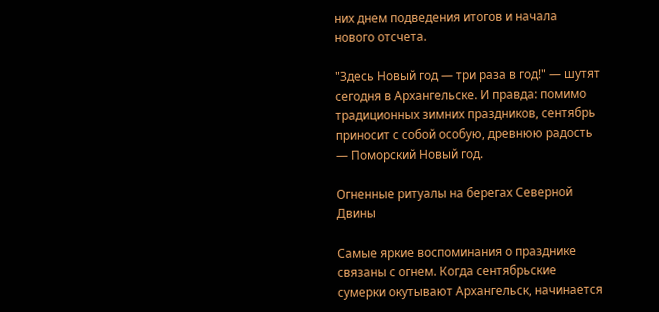них днем подведения итогов и начала нового отсчета.

"Здесь Новый год — три раза в год!" — шутят сегодня в Архангельске. И правда: помимо традиционных зимних праздников, сентябрь приносит с собой особую, древнюю радость — Поморский Новый год.

Огненные ритуалы на берегах Северной Двины

Самые яркие воспоминания о празднике связаны с огнем. Когда сентябрьские сумерки окутывают Архангельск, начинается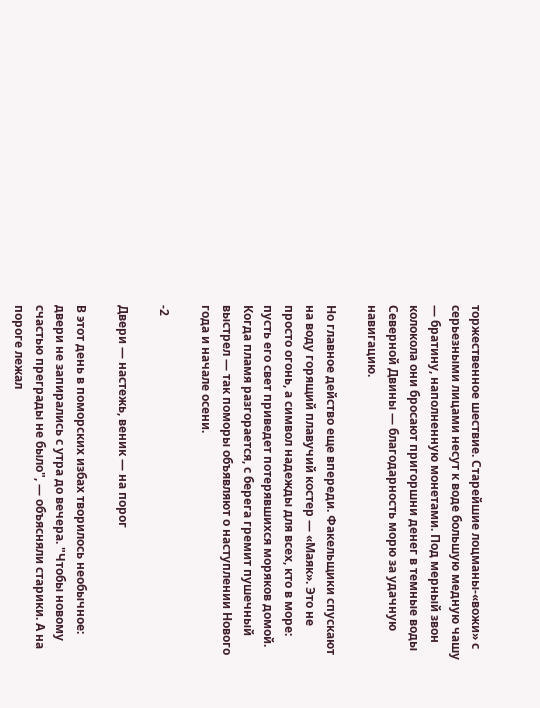торжественное шествие. Старейшие лоцманы-«вожи» с серьезными лицами несут к воде большую медную чашу — братину, наполненную монетами. Под мерный звон колокола они бросают пригоршни денег в темные воды Северной Двины — благодарность морю за удачную навигацию.

Но главное действо еще впереди. Факельщики спускают на воду горящий плавучий костер — «Маяк». Это не просто огонь, а символ надежды для всех, кто в море: пусть его свет приведет потерявшихся моряков домой. Когда пламя разгорается, с берега гремит пушечный выстрел — так поморы объявляют о наступлении Нового года и начале осени.

-2

Двери — настежь, веник — на порог

В этот день в поморских избах творилось необычное: двери не запирались с утра до вечера. "Чтобы новому счастью преграды не было", — объясняли старики. А на пороге лежал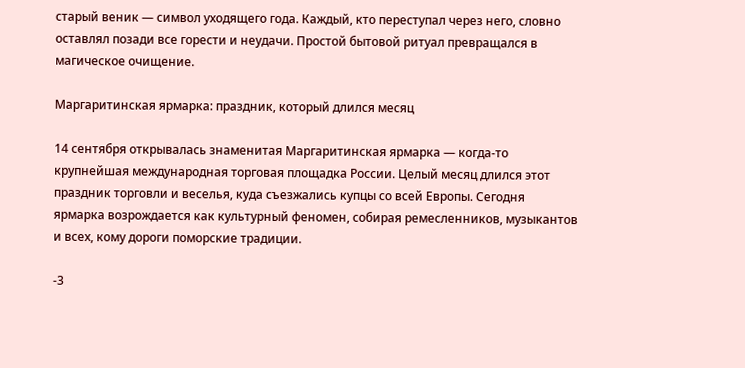старый веник — символ уходящего года. Каждый, кто переступал через него, словно оставлял позади все горести и неудачи. Простой бытовой ритуал превращался в магическое очищение.

Маргаритинская ярмарка: праздник, который длился месяц

14 сентября открывалась знаменитая Маргаритинская ярмарка — когда-то крупнейшая международная торговая площадка России. Целый месяц длился этот праздник торговли и веселья, куда съезжались купцы со всей Европы. Сегодня ярмарка возрождается как культурный феномен, собирая ремесленников, музыкантов и всех, кому дороги поморские традиции.

-3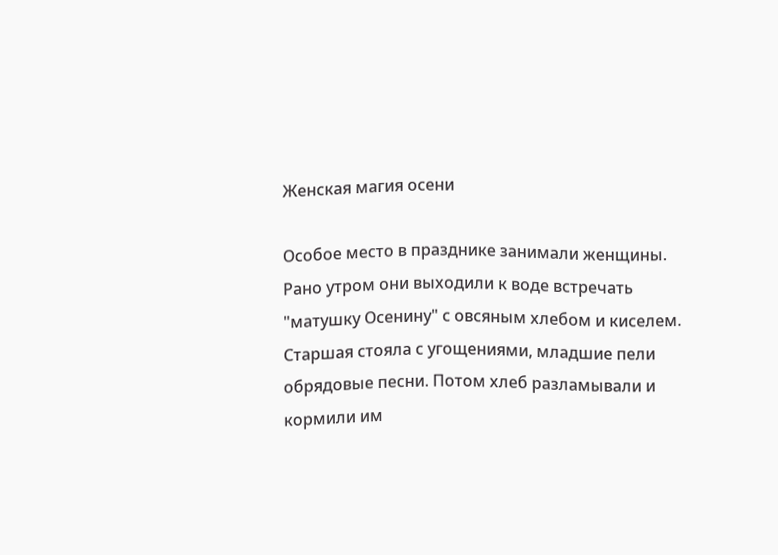Женская магия осени

Особое место в празднике занимали женщины. Рано утром они выходили к воде встречать "матушку Осенину" с овсяным хлебом и киселем. Старшая стояла с угощениями, младшие пели обрядовые песни. Потом хлеб разламывали и кормили им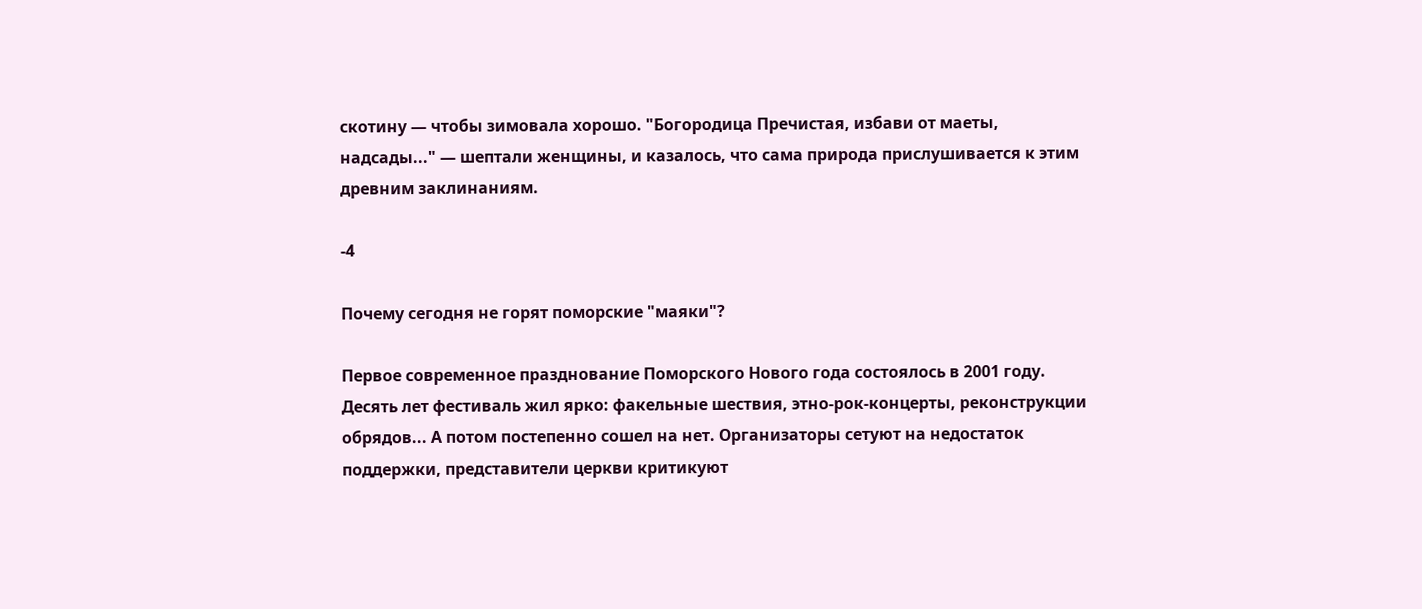скотину — чтобы зимовала хорошо. "Богородица Пречистая, избави от маеты, надсады..." — шептали женщины, и казалось, что сама природа прислушивается к этим древним заклинаниям.

-4

Почему сегодня не горят поморские "маяки"?

Первое современное празднование Поморского Нового года состоялось в 2001 году. Десять лет фестиваль жил ярко: факельные шествия, этно-рок-концерты, реконструкции обрядов... А потом постепенно сошел на нет. Организаторы сетуют на недостаток поддержки, представители церкви критикуют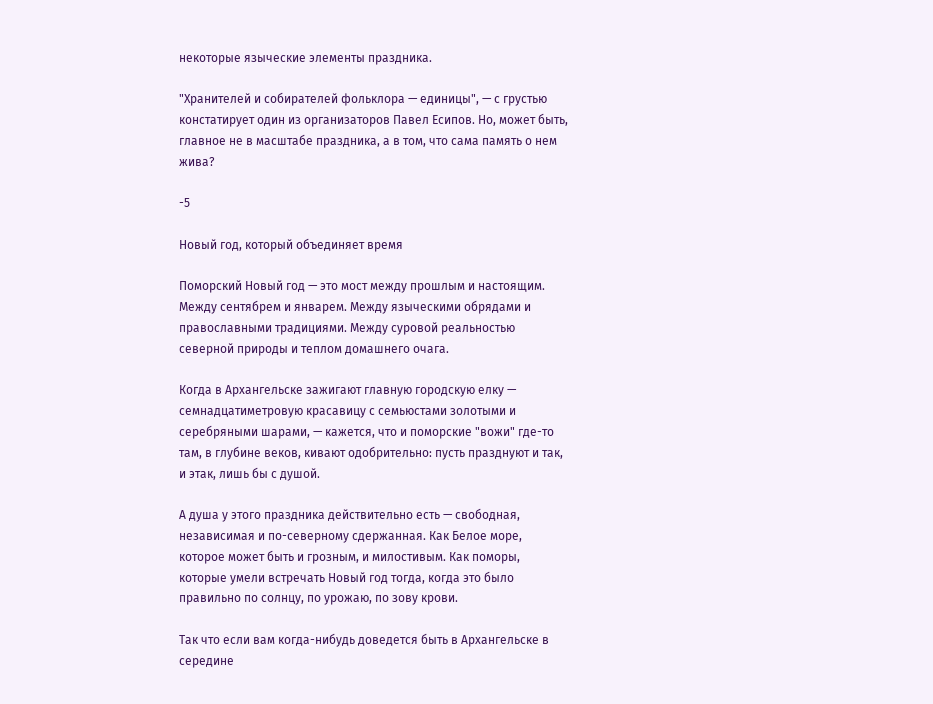некоторые языческие элементы праздника.

"Хранителей и собирателей фольклора — единицы", — с грустью констатирует один из организаторов Павел Есипов. Но, может быть, главное не в масштабе праздника, а в том, что сама память о нем жива?

-5

Новый год, который объединяет время

Поморский Новый год — это мост между прошлым и настоящим. Между сентябрем и январем. Между языческими обрядами и православными традициями. Между суровой реальностью северной природы и теплом домашнего очага.

Когда в Архангельске зажигают главную городскую елку — семнадцатиметровую красавицу с семьюстами золотыми и серебряными шарами, — кажется, что и поморские "вожи" где-то там, в глубине веков, кивают одобрительно: пусть празднуют и так, и этак, лишь бы с душой.

А душа у этого праздника действительно есть — свободная, независимая и по-северному сдержанная. Как Белое море, которое может быть и грозным, и милостивым. Как поморы, которые умели встречать Новый год тогда, когда это было правильно по солнцу, по урожаю, по зову крови.

Так что если вам когда-нибудь доведется быть в Архангельске в середине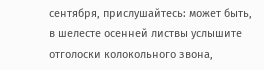сентября, прислушайтесь: может быть, в шелесте осенней листвы услышите отголоски колокольного звона,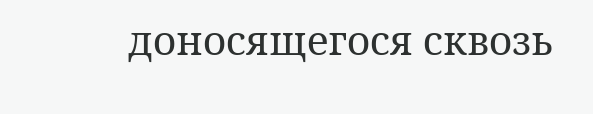доносящегося сквозь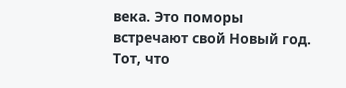века. Это поморы встречают свой Новый год. Тот, что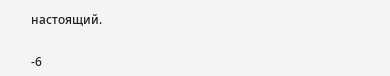настоящий.

-6